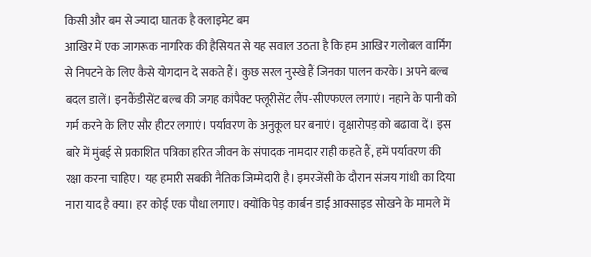किसी और बम से ज्यादा घातक है क्लाइमेट बम
आखिर में एक जागरूक नागरिक की हैसियत से यह सवाल उठता है कि हम आखिर गलोबल वार्मिंग से निपटने के लिए कैसे योगदान दे सकते हैं। कुछ सरल नुस्खे हैं जिनका पालन करके। अपने बल्ब बदल डालें। इनकैंडीसेंट बल्ब की जगह कांपैक्ट फ्लूरीसेंट लैंप-सीएफएल लगाएं। नहाने के पानी को गर्म करने के लिए सौर हीटर लगाएं। पर्यावरण के अनुकूल घर बनाएं। वृक्षारोपड़ को बढावा दें। इस बारे में मुंबई से प्रकाशित पत्रिका हरित जीवन के संपादक नामदार राही कहते हैं, हमें पर्यावरण की रक्षा करना चाहिए। यह हमारी सबकी नैतिक जिम्मेदारी है। इमरजेंसी के दौरान संजय गांधी का दिया नारा याद है क्या। हर कोई एक पौधा लगाए। क्योंकि पेड़ कार्बन डाई आक्साइड सोखने के मामले में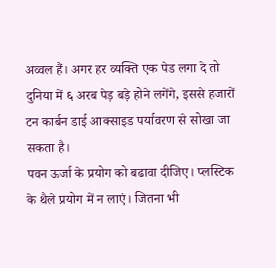अव्वल हैं। अगर हर व्यक्ति एक पेड लगा दे तो दुनिया में ६ अरब पेड़ बड़े होने लगेंगे, इससे हजारों टन कार्बन डाई आक्साइड पर्यावरण से सोखा जा सकता है।
पवन ऊर्जा के प्रयोग को बढावा दीजिए। प्लस्टिक के थैले प्रयोग में न लाएं। जितना भी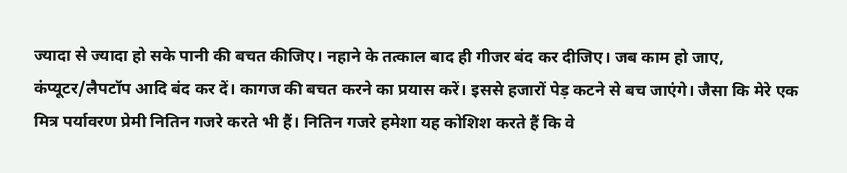ज्यादा से ज्यादा हो सके पानी की बचत कीजिए। नहाने के तत्काल बाद ही गीजर बंद कर दीजिए। जब काम हो जाए, कंप्यूटर/लैपटॉप आदि बंद कर दें। कागज की बचत करने का प्रयास करें। इससे हजारों पेड़ कटने से बच जाएंगे। जैसा कि मेरे एक मित्र पर्यावरण प्रेमी नितिन गजरे करते भी हैं। नितिन गजरे हमेशा यह कोशिश करते हैं कि वे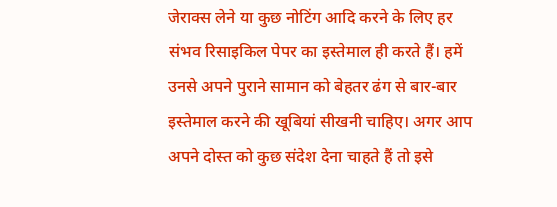जेराक्स लेने या कुछ नोटिंग आदि करने के लिए हर संभव रिसाइकिल पेपर का इस्तेमाल ही करते हैं। हमें उनसे अपने पुराने सामान को बेहतर ढंग से बार-बार इस्तेमाल करने की खूबियां सीखनी चाहिए। अगर आप अपने दोस्त को कुछ संदेश देना चाहते हैं तो इसे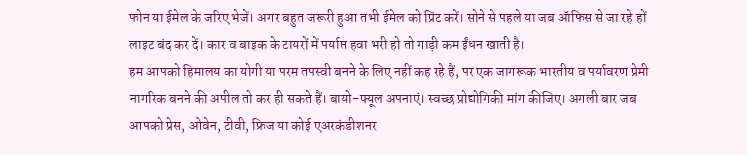फोन या ईमेल के जरिए भेजें। अगर बहुत जरूरी हुआ तभी ईमेल को प्रिंट करें। सोने से पहले या जब ॲाफिस से जा रहे हों लाइट बंद कर दें। कार व बाइक के टायरों में पर्याप्त हवा भरी हो तो गाड़ी कम ईंधन खाती है।
हम आपको हिमालय का योगी या परम तपस्वी बनने के लिए नहीं कह रहे हैं, पर एक जागरूक भारतीय व पर्यावरण प्रेमी नागरिक बनने की अपील तो कर ही सकते हैं। बायो-फ्यूल अपनाएं। स्वच्छ प्रोद्योगिकी मांग कीजिए। अगली बार जब आपको प्रेस, ओवेन, टीवी, फ्रिज या कोई एअरकंडीशनर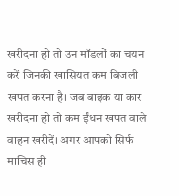खरीदना हो तो उन मॉडलों का चयन करें जिनकी खासियत कम बिजली खपत करना है। जब बाइक या कार खरीदना हो तो कम ईंधन खपत वाले वाहन खरीदें। अगर आपको सिर्फ माचिस ही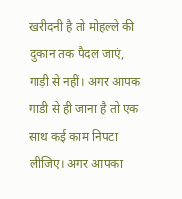खरीदनी है तो मोहल्ले की दुकान तक पैदल जाएं, गाड़ी से नहीं। अगर आपक गाडी से ही जाना है तो एक साथ कई काम निपटा लीजिए। अगर आपका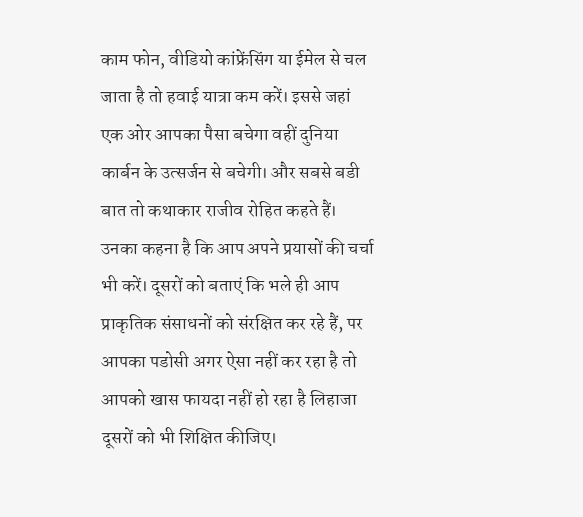काम फोन, वीडियो कांफ्रेंसिंग या ईमेल से चल जाता है तो हवाई यात्रा कम करें। इससे जहां एक ओर आपका पैसा बचेगा वहीं दुनिया कार्बन के उत्सर्जन से बचेगी। और सबसे बडी बात तो कथाकार राजीव रोहित कहते हैं। उनका कहना है कि आप अपने प्रयासों की चर्चा भी करें। दूसरों को बताएं कि भले ही आप प्राकृतिक संसाधनों को संरक्षित कर रहे हैं, पर आपका पडोसी अगर ऐसा नहीं कर रहा है तो आपको खास फायदा नहीं हो रहा है लिहाजा दूसरों को भी शिक्षित कीजिए।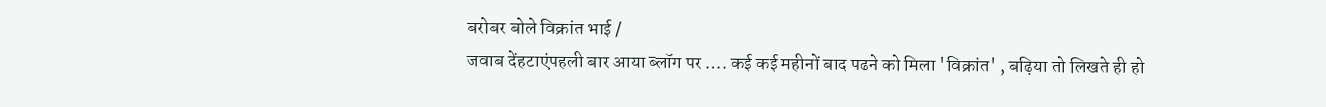बरोबर बोले विक्रांत भाई /
जवाब देंहटाएंपहली बार आया ब्लॉग पर …. कई कई महीनों बाद पढने को मिला 'विक्रांत' , बढ़िया तो लिखते ही हो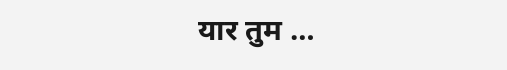यार तुम …